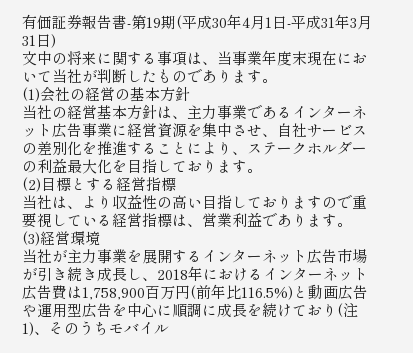有価証券報告書-第19期(平成30年4月1日-平成31年3月31日)
文中の将来に関する事項は、当事業年度末現在において当社が判断したものであります。
(1)会社の経営の基本方針
当社の経営基本方針は、主力事業であるインターネット広告事業に経営資源を集中させ、自社サービスの差別化を推進することにより、ステークホルダーの利益最大化を目指しております。
(2)目標とする経営指標
当社は、より収益性の高い目指しておりますので重要視している経営指標は、営業利益であります。
(3)経営環境
当社が主力事業を展開するインターネット広告市場が引き続き成長し、2018年におけるインターネット広告費は1,758,900百万円(前年比116.5%)と動画広告や運用型広告を中心に順調に成長を続けており(注1)、そのうちモバイル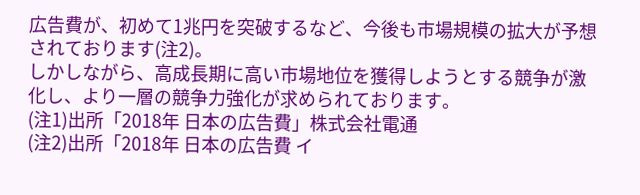広告費が、初めて1兆円を突破するなど、今後も市場規模の拡大が予想されております(注2)。
しかしながら、高成長期に高い市場地位を獲得しようとする競争が激化し、より一層の競争力強化が求められております。
(注1)出所「2018年 日本の広告費」株式会社電通
(注2)出所「2018年 日本の広告費 イ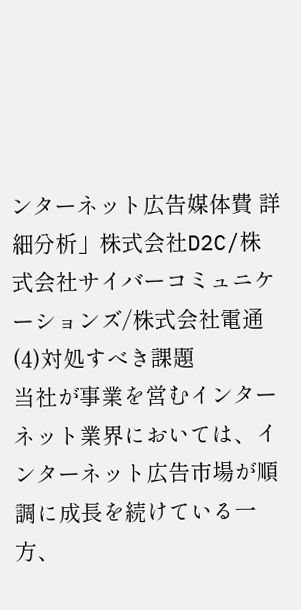ンターネット広告媒体費 詳細分析」株式会社D2C/株式会社サイバーコミュニケーションズ/株式会社電通
(4)対処すべき課題
当社が事業を営むインターネット業界においては、インターネット広告市場が順調に成長を続けている一方、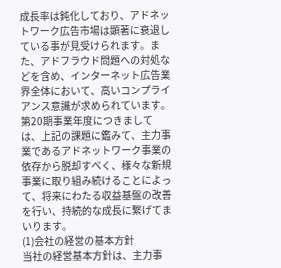成長率は鈍化しており、アドネットワーク広告市場は顕著に衰退している事が見受けられます。また、アドフラウド問題への対処などを含め、インターネット広告業界全体において、高いコンプライアンス意識が求められています。
第20期事業年度につきましては、上記の課題に鑑みて、主力事業であるアドネットワーク事業の依存から脱却すべく、様々な新規事業に取り組み続けることによって、将来にわたる収益基盤の改善を行い、持続的な成長に繋げてまいります。
(1)会社の経営の基本方針
当社の経営基本方針は、主力事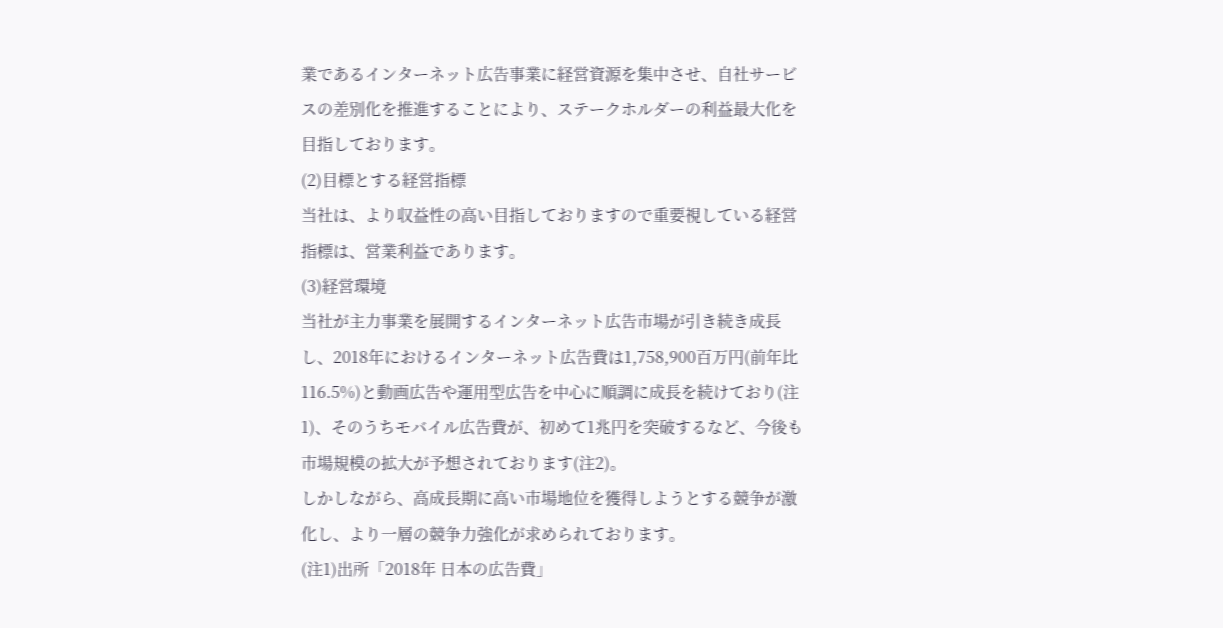業であるインターネット広告事業に経営資源を集中させ、自社サービスの差別化を推進することにより、ステークホルダーの利益最大化を目指しております。
(2)目標とする経営指標
当社は、より収益性の高い目指しておりますので重要視している経営指標は、営業利益であります。
(3)経営環境
当社が主力事業を展開するインターネット広告市場が引き続き成長し、2018年におけるインターネット広告費は1,758,900百万円(前年比116.5%)と動画広告や運用型広告を中心に順調に成長を続けており(注1)、そのうちモバイル広告費が、初めて1兆円を突破するなど、今後も市場規模の拡大が予想されております(注2)。
しかしながら、高成長期に高い市場地位を獲得しようとする競争が激化し、より一層の競争力強化が求められております。
(注1)出所「2018年 日本の広告費」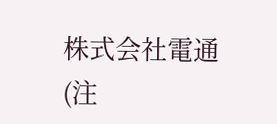株式会社電通
(注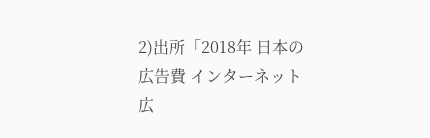2)出所「2018年 日本の広告費 インターネット広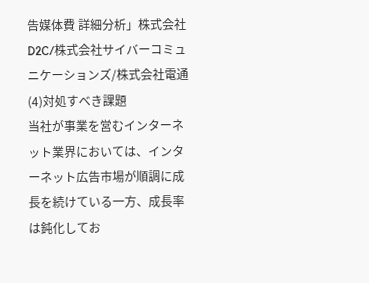告媒体費 詳細分析」株式会社D2C/株式会社サイバーコミュニケーションズ/株式会社電通
(4)対処すべき課題
当社が事業を営むインターネット業界においては、インターネット広告市場が順調に成長を続けている一方、成長率は鈍化してお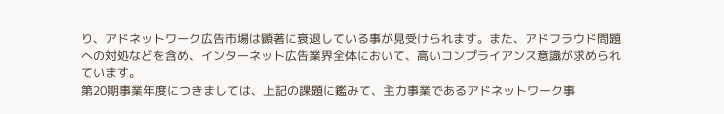り、アドネットワーク広告市場は顕著に衰退している事が見受けられます。また、アドフラウド問題への対処などを含め、インターネット広告業界全体において、高いコンプライアンス意識が求められています。
第20期事業年度につきましては、上記の課題に鑑みて、主力事業であるアドネットワーク事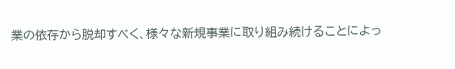業の依存から脱却すべく、様々な新規事業に取り組み続けることによっ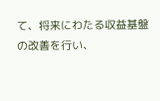て、将来にわたる収益基盤の改善を行い、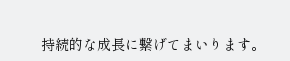持続的な成長に繋げてまいります。